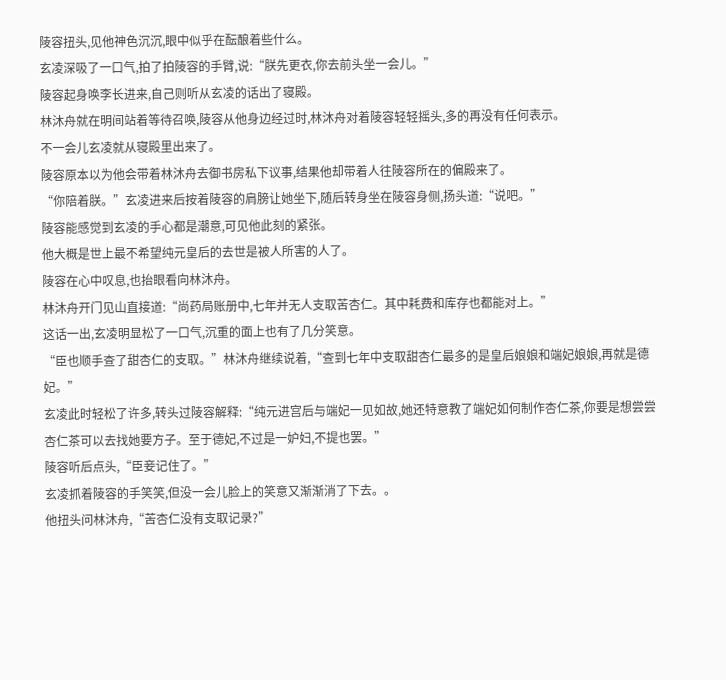陵容扭头,见他神色沉沉,眼中似乎在酝酿着些什么。
玄凌深吸了一口气,拍了拍陵容的手臂,说:“朕先更衣,你去前头坐一会儿。”
陵容起身唤李长进来,自己则听从玄凌的话出了寝殿。
林沐舟就在明间站着等待召唤,陵容从他身边经过时,林沐舟对着陵容轻轻摇头,多的再没有任何表示。
不一会儿玄凌就从寝殿里出来了。
陵容原本以为他会带着林沐舟去御书房私下议事,结果他却带着人往陵容所在的偏殿来了。
“你陪着朕。”玄凌进来后按着陵容的肩膀让她坐下,随后转身坐在陵容身侧,扬头道:“说吧。”
陵容能感觉到玄凌的手心都是潮意,可见他此刻的紧张。
他大概是世上最不希望纯元皇后的去世是被人所害的人了。
陵容在心中叹息,也抬眼看向林沐舟。
林沐舟开门见山直接道:“尚药局账册中,七年并无人支取苦杏仁。其中耗费和库存也都能对上。”
这话一出,玄凌明显松了一口气,沉重的面上也有了几分笑意。
“臣也顺手查了甜杏仁的支取。”林沐舟继续说着,“查到七年中支取甜杏仁最多的是皇后娘娘和端妃娘娘,再就是德妃。”
玄凌此时轻松了许多,转头过陵容解释:“纯元进宫后与端妃一见如故,她还特意教了端妃如何制作杏仁茶,你要是想尝尝杏仁茶可以去找她要方子。至于德妃,不过是一妒妇,不提也罢。”
陵容听后点头,“臣妾记住了。”
玄凌抓着陵容的手笑笑,但没一会儿脸上的笑意又渐渐消了下去。。
他扭头问林沐舟,“苦杏仁没有支取记录?”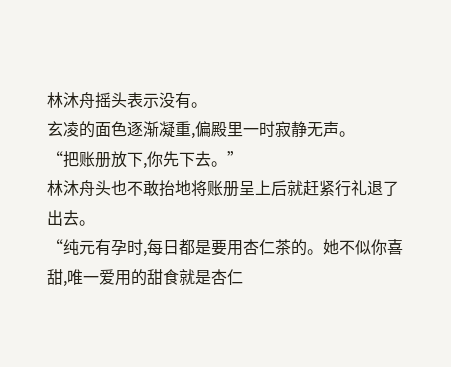林沐舟摇头表示没有。
玄凌的面色逐渐凝重,偏殿里一时寂静无声。
“把账册放下,你先下去。”
林沐舟头也不敢抬地将账册呈上后就赶紧行礼退了出去。
“纯元有孕时,每日都是要用杏仁茶的。她不似你喜甜,唯一爱用的甜食就是杏仁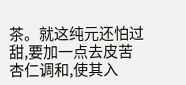茶。就这纯元还怕过甜,要加一点去皮苦杏仁调和,使其入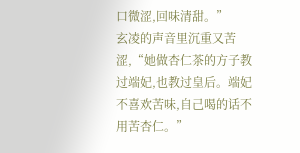口微涩,回味清甜。”
玄凌的声音里沉重又苦涩,“她做杏仁茶的方子教过端妃,也教过皇后。端妃不喜欢苦味,自己喝的话不用苦杏仁。”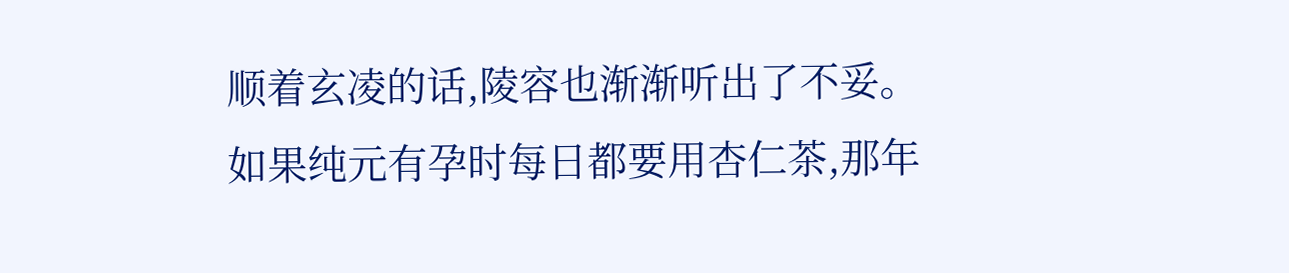顺着玄凌的话,陵容也渐渐听出了不妥。
如果纯元有孕时每日都要用杏仁茶,那年